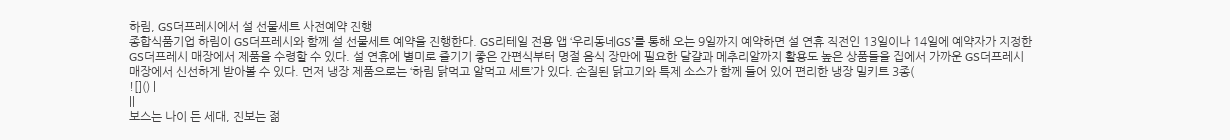하림, GS더프레시에서 설 선물세트 사전예약 진행
종합식품기업 하림이 GS더프레시와 함께 설 선물세트 예약을 진행한다. GS리테일 전용 앱 ‘우리동네GS’를 통해 오는 9일까지 예약하면 설 연휴 직전인 13일이나 14일에 예약자가 지정한 GS더프레시 매장에서 제품을 수령할 수 있다. 설 연휴에 별미로 즐기기 좋은 간편식부터 명절 음식 장만에 필요한 달걀과 메추리알까지 활용도 높은 상품들을 집에서 가까운 GS더프레시 매장에서 신선하게 받아볼 수 있다. 먼저 냉장 제품으로는 ‘하림 닭먹고 알먹고 세트’가 있다. 손질된 닭고기와 특제 소스가 함께 들어 있어 편리한 냉장 밀키트 3종(
![]() |
||
보스는 나이 든 세대, 진보는 젊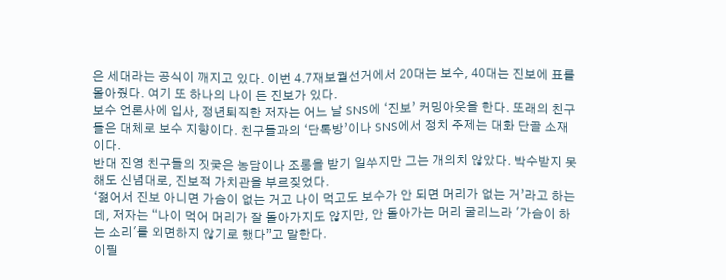은 세대라는 공식이 깨지고 있다. 이번 4.7재보궐선거에서 20대는 보수, 40대는 진보에 표를 몰아줬다. 여기 또 하나의 나이 든 진보가 있다.
보수 언론사에 입사, 정년퇴직한 저자는 어느 날 SNS에 ‘진보’ 커밍아웃을 한다. 또래의 친구들은 대체로 보수 지향이다. 친구들과의 ‘단톡방’이나 SNS에서 정치 주제는 대화 단골 소재이다.
반대 진영 친구들의 짓궂은 농담이나 조롱을 받기 일쑤지만 그는 개의치 않았다. 박수받지 못해도 신념대로, 진보적 가치관을 부르짖었다.
‘젊어서 진보 아니면 가슴이 없는 거고 나이 먹고도 보수가 안 되면 머리가 없는 거’라고 하는데, 저자는 “나이 먹어 머리가 잘 돌아가지도 않지만, 안 돌아가는 머리 굴리느라 '가슴이 하는 소리'를 외면하지 않기로 했다”고 말한다.
이필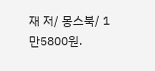재 저/ 몽스북/ 1만5800원.